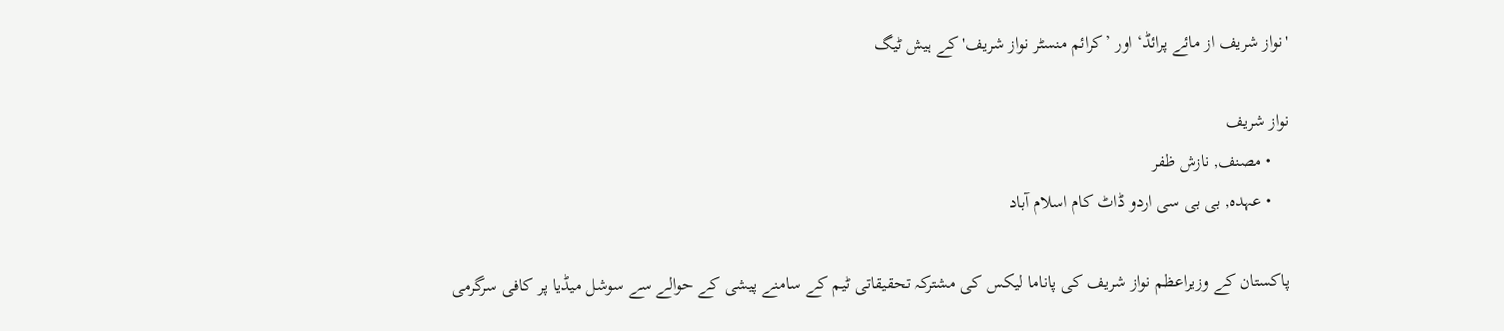'نواز شریف از مائے پرائڈ‘ اور ’کرائم منسٹر نواز شریف' کے ہیش ٹیگ

نواز شریف
    • مصنف, نازش ظفر
    • عہدہ, بی بی سی اردو ڈاٹ کام اسلام آباد

پاکستان کے وزیراعظم نواز شریف کی پاناما لیکس کی مشترکہ تحقیقاتی ٹیم کے سامنے پیشی کے حوالے سے سوشل میڈیا پر کافی سرگرمی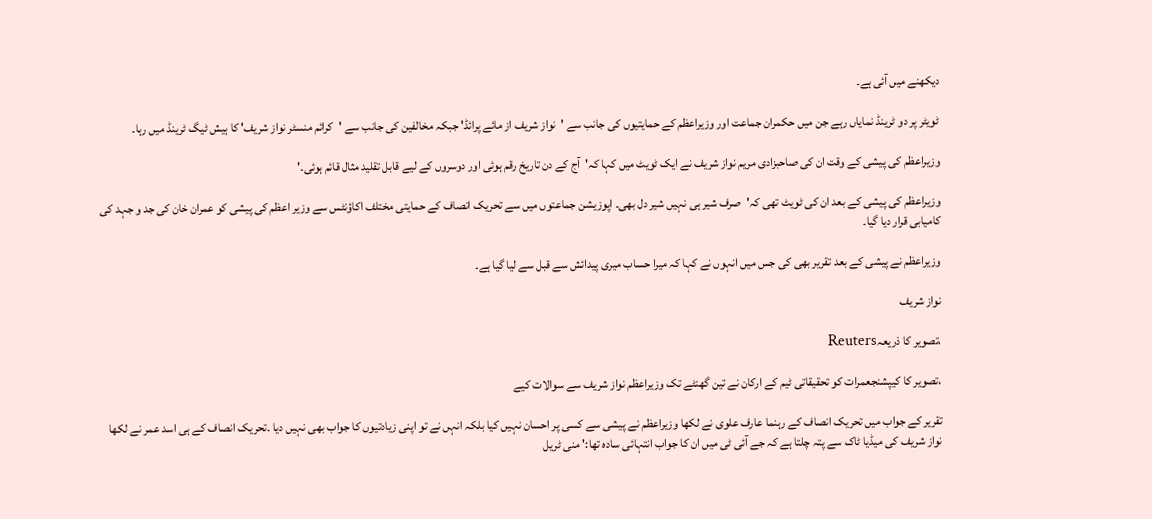دیکھنے میں آئی ہے۔

ٹویٹر پر دو ٹرینڈ نمایاں رہے جن میں حکمران جماعت اور وزیراعظم کے حمایتیوں کی جانب سے 'نواز شریف از مائے پرائڈ' جبکہ مخالفین کی جانب سے 'کرائم منسٹر نواز شریف' کا ہیش ٹیگ ٹرینڈ میں رہا۔

وزیراعظم کی پیشی کے وقت ان کی صاحبزادی مریم نواز شریف نے ایک ٹویٹ میں کہا کہ'آج کے دن تاریخ رقم ہوئی اور دوسروں کے لیے قابل تقلید مثال قائم ہوئی۔'

وزیراعظم کی پیشی کے بعد ان کی ٹویٹ تھی کہ'صرف شیر ہی نہیں شیر دل بھی۔ اپوزیشن جماعتوں میں سے تحریک انصاف کے حمایتی مختلف اکاؤنٹس سے وزیر اعظم کی پیشی کو عمران خان کی جد و جہد کی کامیابی قرار دیا گیا۔

وزیراعظم نے پیشی کے بعد تقریر بھی کی جس میں انہوں نے کہا کہ میرا حساب میری پیدائش سے قبل سے لیا گیا ہے۔

نواز شریف

،تصویر کا ذریعہReuters

،تصویر کا کیپشنجعمرات کو تحقیقاتی ٹیم کے ارکان نے تین گھنٹے تک وزیراعظم نواز شریف سے سوالات کیے

تقریر کے جواب میں تحریک انصاف کے رہنما عارف علوی نے لکھا وزیراعظم نے پیشی سے کسی پر احسان نہیں کیا بلکہ انہں نے تو اپنی زیادتیوں کا جواب بھی نہیں دیا ۔تحریک انصاف کے ہی اسد عمر نے لکھا نواز شریف کی میڈیا ٹاک سے پتہ چلتا ہے کہ جے آئی ٹی میں ان کا جواب انتہائی سادہ تھا:' منی ٹریل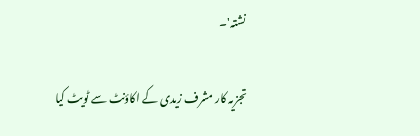نشتہ'۔

تجزیہ کار مشرف زیدی کے اکاؤنٹ سے ٹویٹ کیا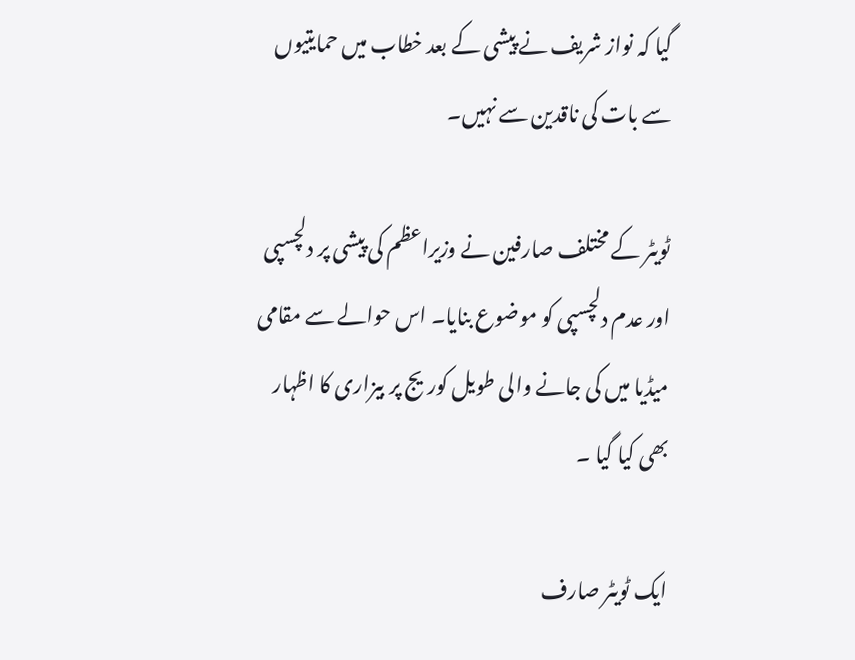گیا کہ نواز شریف نے پیشی کے بعد خطاب میں حمایتیوں سے بات کی ناقدین سے نہیں۔

ٹویٹر کے مختلف صارفین نے وزیراعظم کی پیشی پر دلچسپی اور عدم دلچسپی کو موضوع بنایا۔ اس حوالے سے مقامی میڈیا میں کی جانے والی طویل کوریج پر بیزاری کا اظہار بھی کیا گیا ۔

ایک ٹویٹر صارف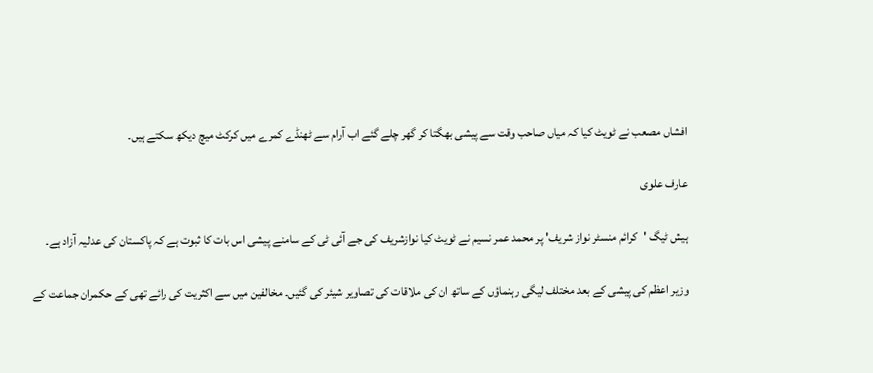افشاں مصعب نے ٹویٹ کیا کہ میاں صاحب وقت سے پیشی بھگتا کر گھر چلے گئے اب آرام سے ٹھنڈے کمرے میں کرکٹ میچ دیکھ سکتے ہیں۔

عارف علوی

ہیش ٹیگ 'کرائم منسٹر نواز شریف' پر محمد عمر نسیم نے ٹویٹ کیا نوازشریف کی جے آئی ٹی کے سامنے پیشی اس بات کا ثبوت ہے کہ پاکستان کی عدلیہ آزاد ہے۔

وزیر اعظم کی پیشی کے بعد مختلف لیگی رہنماؤں کے ساتھ ان کی ملاقات کی تصاویر شیئر کی گئیں۔ مخالفین میں سے اکثریت کی رائے تھی کے حکمران جماعت کے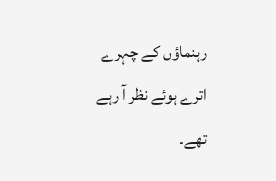رہنماؤں کے چہرے اترے ہوئے نظر آ رہے تھے۔